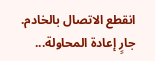انقطع الاتصال بالخادم. جارٍ إعادة المحاولة...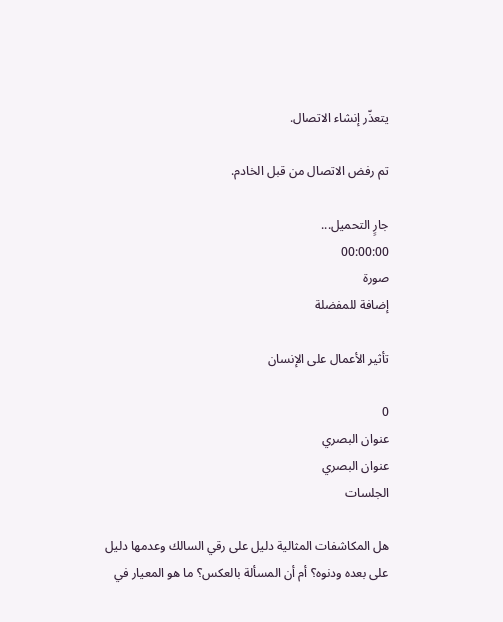يتعذّر إنشاء الاتصال.

تم رفض الاتصال من قبل الخادم.

جارٍ التحميل...
00:00:00
صورة
إضافة للمفضلة

تأثير الأعمال على الإنسان

0
عنوان البصري
عنوان البصري
الجلسات

هل المكاشفات المثالية دليل على رقي السالك وعدمها دليل على بعده ودنوه؟ أم أن المسألة بالعكس؟ ما هو المعيار في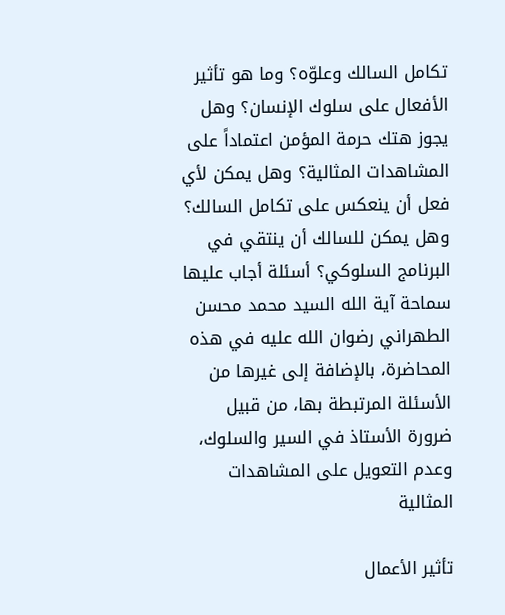تكامل السالك وعلوّه؟ وما هو تأثير الأفعال على سلوك الإنسان؟ وهل يجوز هتك حرمة المؤمن اعتماداً على المشاهدات المثالية؟ وهل يمكن لأي فعل أن ينعكس على تكامل السالك؟ وهل يمكن للسالك أن ينتقي في البرنامج السلوكي؟ أسئلة أجاب عليها سماحة آية الله السيد محمد محسن الطهراني رضوان الله عليه في هذه المحاضرة، بالإضافة إلى غيرها من الأسئلة المرتبطة بها، من قبيل ضرورة الأستاذ في السير والسلوك، وعدم التعويل على المشاهدات المثالية

تأثير الأعمال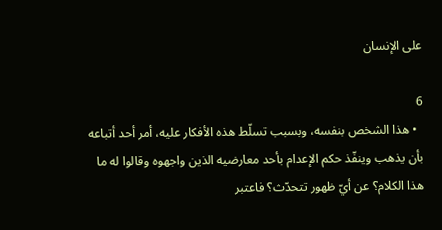على الإنسان

6
  • هذا الشخص بنفسه، وبسبب تسلّط هذه الأفكار عليه، أمر أحد أتباعه بأن يذهب وينفّذ حكم الإعدام بأحد معارضيه الذين واجهوه وقالوا له ما هذا الكلام؟ عن أيّ ظهور تتحدّث؟ فاعتبر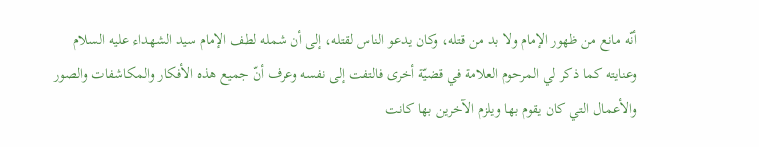أنّه مانع من ظهور الإمام ولا بد من قتله، وكان يدعو الناس لقتله، إلى أن شمله لطف الإمام سيد الشهداء عليه السلام وعنايته كما ذكر لي المرحوم العلامة في قضيّة أخرى فالتفت إلى نفسه وعرف أنّ جميع هذه الأفكار والمكاشفات والصور والأعمال التي كان يقوم بها ويلزم الآخرين بها كانت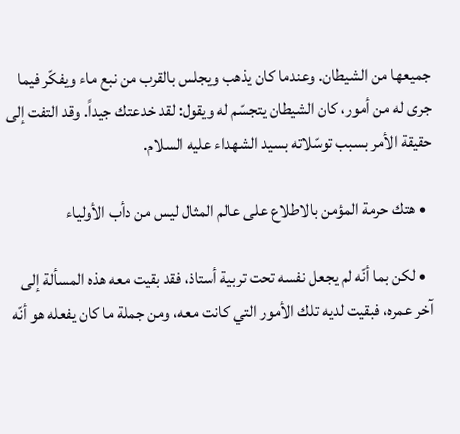جميعها من الشيطان. وعندما كان يذهب ويجلس بالقرب من نبع ماء ويفكّر فيما جرى له من أمور، كان الشيطان يتجسّم له ويقول: لقد خدعتك جيداً. وقد التفت إلى حقيقة الأمر بسبب توسّلاته بسيد الشهداء عليه السلام.

  • هتك حرمة المؤمن بالاطلاع على عالم المثال ليس من دأب الأولياء

  • لكن بما أنّه لم يجعل نفسه تحت تربية أستاذ، فقد بقيت معه هذه المسألة إلى آخر عمره، فبقيت لديه تلك الأمور التي كانت معه، ومن جملة ما كان يفعله هو أنّه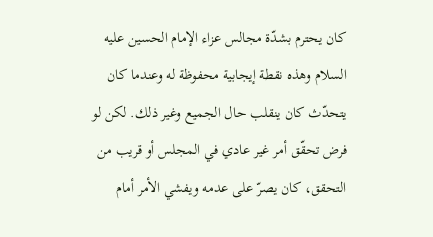كان يحترم بشدّة مجالس عزاء الإمام الحسين عليه السلام وهذه نقطة إيجابية محفوظة له وعندما كان يتحدّث كان ينقلب حال الجميع وغير ذلك. لكن لو فرض تحقّق أمر غير عادي في المجلس أو قريب من التحقق، كان يصرّ على عدمه ويفشي الأمر أمام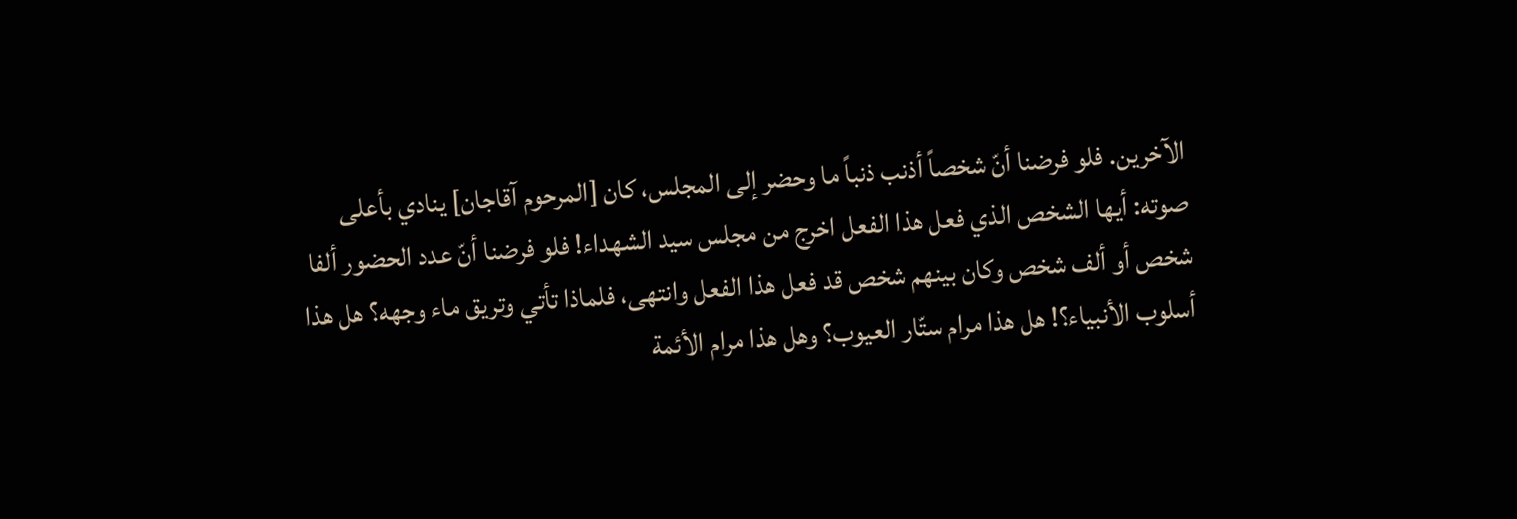الآخرين. فلو فرضنا أنّ شخصاً أذنب ذنباً ما وحضر إلى المجلس، كان [المرحوم آقاجان] ينادي بأعلى صوته: أيها الشخص الذي فعل هذا الفعل اخرج من مجلس سيد الشهداء! فلو فرضنا أنّ عدد الحضور ألفا شخص أو ألف شخص وكان بينهم شخص قد فعل هذا الفعل وانتهى، فلماذا تأتي وتريق ماء وجهه؟ هل هذا أسلوب الأنبياء؟! هل هذا مرام ستّار العيوب؟ وهل هذا مرام الأئمة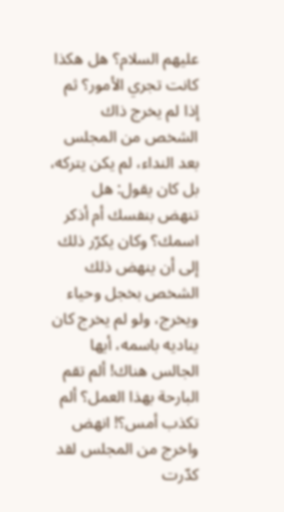عليهم السلام؟ هل هكذا كانت تجري الأمور؟ ثم إذا لم يخرج ذاك الشخص من المجلس بعد النداء، لم يكن يتركه، بل كان يقول: هل تنهض بنفسك أم أذكر اسمك؟ وكان يكرّر ذلك إلى أن ينهض ذلك الشخص بخجل وحياء ويخرج، ولو لم يخرج كان يناديه باسمه، أيها الجالس هناك! ألم تقم البارحة بهذا العمل؟ ألم تكذب أمس؟! انهض واخرج من المجلس لقد كدّرت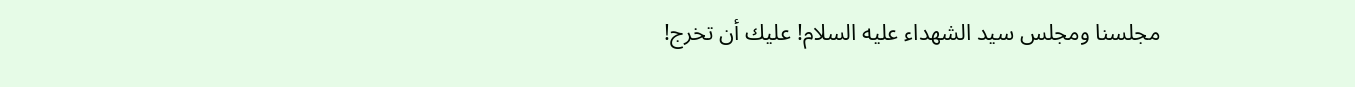مجلسنا ومجلس سيد الشهداء عليه السلام! عليك أن تخرج!